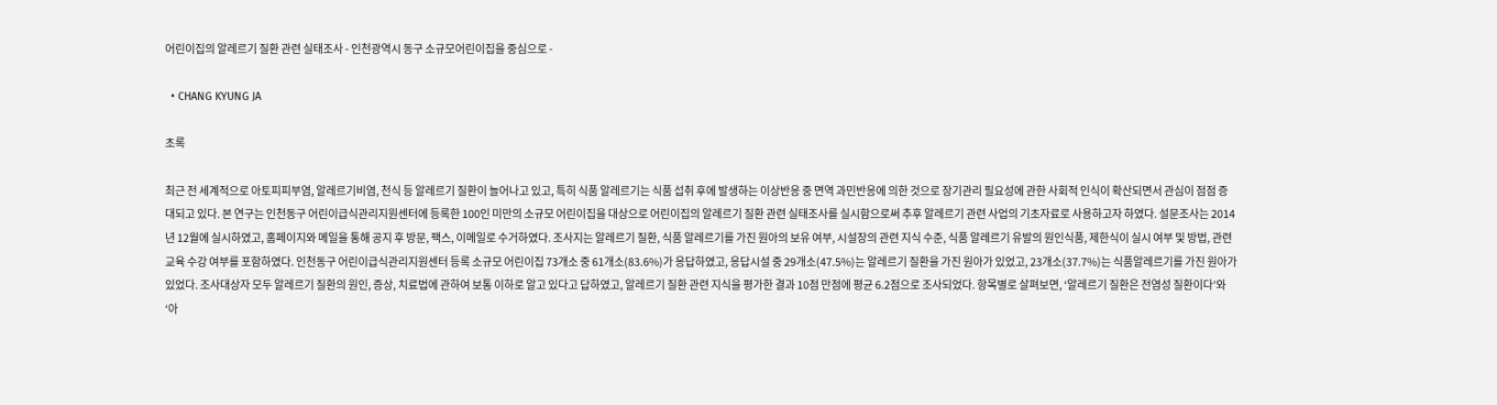어린이집의 알레르기 질환 관련 실태조사 - 인천광역시 동구 소규모어린이집을 중심으로 -

  • CHANG KYUNG JA

초록

최근 전 세계적으로 아토피피부염, 알레르기비염, 천식 등 알레르기 질환이 늘어나고 있고, 특히 식품 알레르기는 식품 섭취 후에 발생하는 이상반응 중 면역 과민반응에 의한 것으로 장기관리 필요성에 관한 사회적 인식이 확산되면서 관심이 점점 증대되고 있다. 본 연구는 인천동구 어린이급식관리지원센터에 등록한 100인 미만의 소규모 어린이집을 대상으로 어린이집의 알레르기 질환 관련 실태조사를 실시함으로써 추후 알레르기 관련 사업의 기초자료로 사용하고자 하였다. 설문조사는 2014년 12월에 실시하였고, 홈페이지와 메일을 통해 공지 후 방문, 팩스, 이메일로 수거하였다. 조사지는 알레르기 질환, 식품 알레르기를 가진 원아의 보유 여부, 시설장의 관련 지식 수준, 식품 알레르기 유발의 원인식품, 제한식이 실시 여부 및 방법, 관련 교육 수강 여부를 포함하였다. 인천동구 어린이급식관리지원센터 등록 소규모 어린이집 73개소 중 61개소(83.6%)가 응답하였고, 응답시설 중 29개소(47.5%)는 알레르기 질환을 가진 원아가 있었고, 23개소(37.7%)는 식품알레르기를 가진 원아가 있었다. 조사대상자 모두 알레르기 질환의 원인, 증상, 치료법에 관하여 보통 이하로 알고 있다고 답하였고, 알레르기 질환 관련 지식을 평가한 결과 10점 만점에 평균 6.2점으로 조사되었다. 항목별로 살펴보면, ‘알레르기 질환은 전염성 질환이다’와 ‘아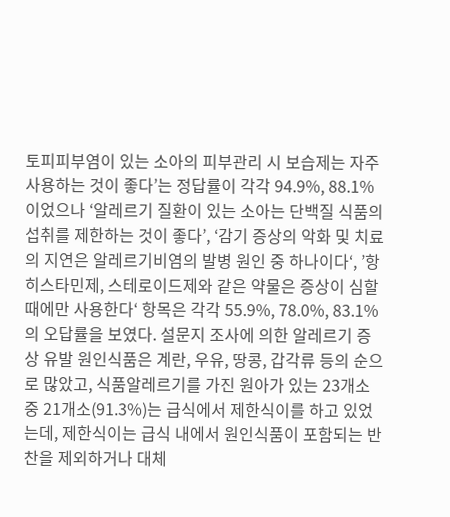토피피부염이 있는 소아의 피부관리 시 보습제는 자주 사용하는 것이 좋다’는 정답률이 각각 94.9%, 88.1%이었으나 ‘알레르기 질환이 있는 소아는 단백질 식품의 섭취를 제한하는 것이 좋다’, ‘감기 증상의 악화 및 치료의 지연은 알레르기비염의 발병 원인 중 하나이다‘, ’항히스타민제, 스테로이드제와 같은 약물은 증상이 심할 때에만 사용한다‘ 항목은 각각 55.9%, 78.0%, 83.1%의 오답률을 보였다. 설문지 조사에 의한 알레르기 증상 유발 원인식품은 계란, 우유, 땅콩, 갑각류 등의 순으로 많았고, 식품알레르기를 가진 원아가 있는 23개소 중 21개소(91.3%)는 급식에서 제한식이를 하고 있었는데, 제한식이는 급식 내에서 원인식품이 포함되는 반찬을 제외하거나 대체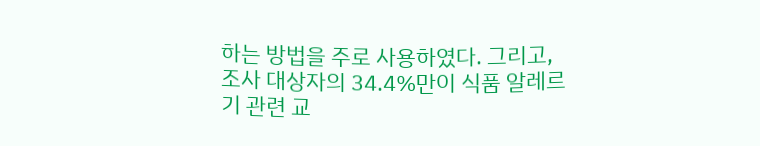하는 방법을 주로 사용하였다. 그리고, 조사 대상자의 34.4%만이 식품 알레르기 관련 교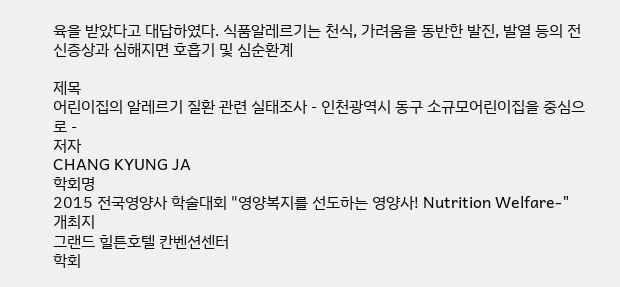육을 받았다고 대답하였다. 식품알레르기는 천식, 가려움을 동반한 발진, 발열 등의 전신증상과 심해지면 호흡기 및 심순환계

제목
어린이집의 알레르기 질환 관련 실태조사 - 인천광역시 동구 소규모어린이집을 중심으로 -
저자
CHANG KYUNG JA
학회명
2015 전국영양사 학술대회 "영양복지를 선도하는 영양사! Nutrition Welfare-"
개최지
그랜드 힐튼호텔 칸벤션센터
학회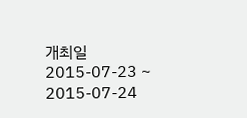개최일
2015-07-23 ~ 2015-07-24